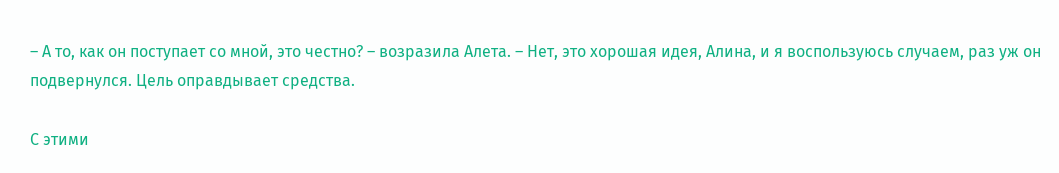– А то, как он поступает со мной, это честно? – возразила Алета. – Нет, это хорошая идея, Алина, и я воспользуюсь случаем, раз уж он подвернулся. Цель оправдывает средства.

С этими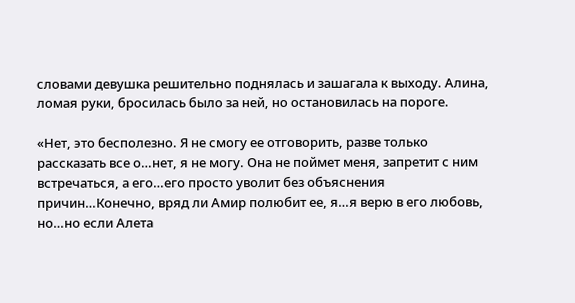словами девушка решительно поднялась и зашагала к выходу. Алина, ломая руки, бросилась было за ней, но остановилась на пороге.

«Нет, это бесполезно. Я не смогу ее отговорить, разве только рассказать все о…нет, я не могу. Она не поймет меня, запретит с ним встречаться, а его…его просто уволит без объяснения причин…Конечно, вряд ли Амир полюбит ее, я…я верю в его любовь, но…но если Алета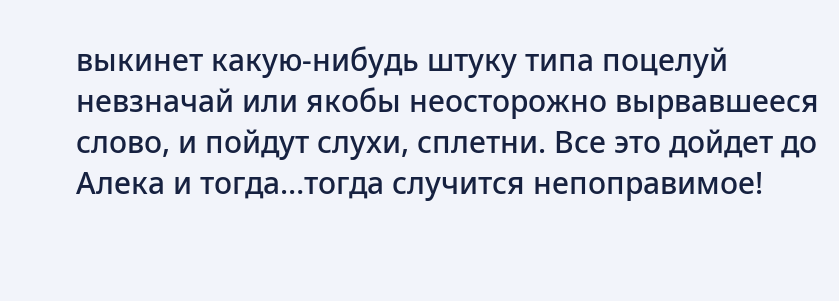выкинет какую-нибудь штуку типа поцелуй невзначай или якобы неосторожно вырвавшееся слово, и пойдут слухи, сплетни. Все это дойдет до Алека и тогда…тогда случится непоправимое!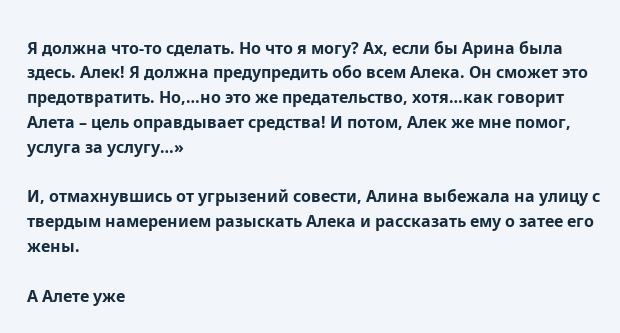Я должна что-то сделать. Но что я могу? Ах, если бы Арина была здесь. Алек! Я должна предупредить обо всем Алека. Он сможет это предотвратить. Но,…но это же предательство, хотя…как говорит Алета – цель оправдывает средства! И потом, Алек же мне помог, услуга за услугу…»

И, отмахнувшись от угрызений совести, Алина выбежала на улицу с твердым намерением разыскать Алека и рассказать ему о затее его жены.

А Алете уже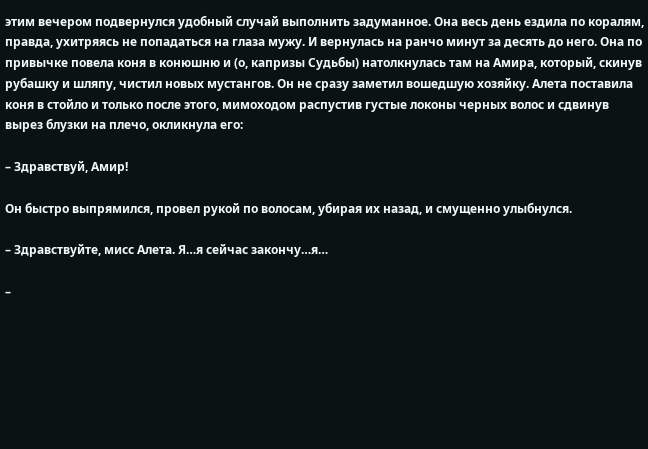этим вечером подвернулся удобный случай выполнить задуманное. Она весь день ездила по коралям, правда, ухитряясь не попадаться на глаза мужу. И вернулась на ранчо минут за десять до него. Она по привычке повела коня в конюшню и (о, капризы Судьбы) натолкнулась там на Амира, который, скинув рубашку и шляпу, чистил новых мустангов. Он не сразу заметил вошедшую хозяйку. Алета поставила коня в стойло и только после этого, мимоходом распустив густые локоны черных волос и сдвинув вырез блузки на плечо, окликнула его:

– Здравствуй, Амир!

Он быстро выпрямился, провел рукой по волосам, убирая их назад, и смущенно улыбнулся.

– Здравствуйте, мисс Алета. Я…я сейчас закончу…я…

–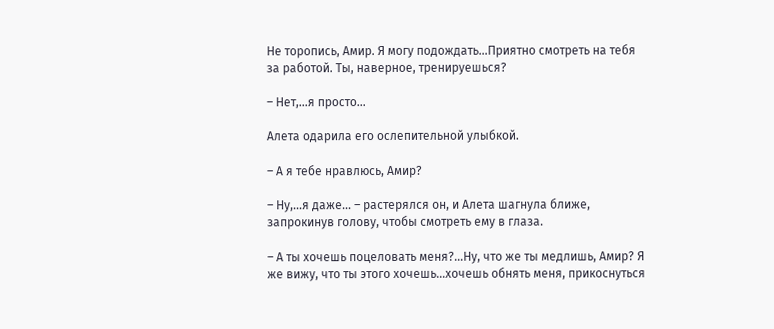Не торопись, Амир. Я могу подождать…Приятно смотреть на тебя за работой. Ты, наверное, тренируешься?

– Нет,…я просто…

Алета одарила его ослепительной улыбкой.

– А я тебе нравлюсь, Амир?

– Ну,…я даже… – растерялся он, и Алета шагнула ближе, запрокинув голову, чтобы смотреть ему в глаза.

– А ты хочешь поцеловать меня?…Ну, что же ты медлишь, Амир? Я же вижу, что ты этого хочешь…хочешь обнять меня, прикоснуться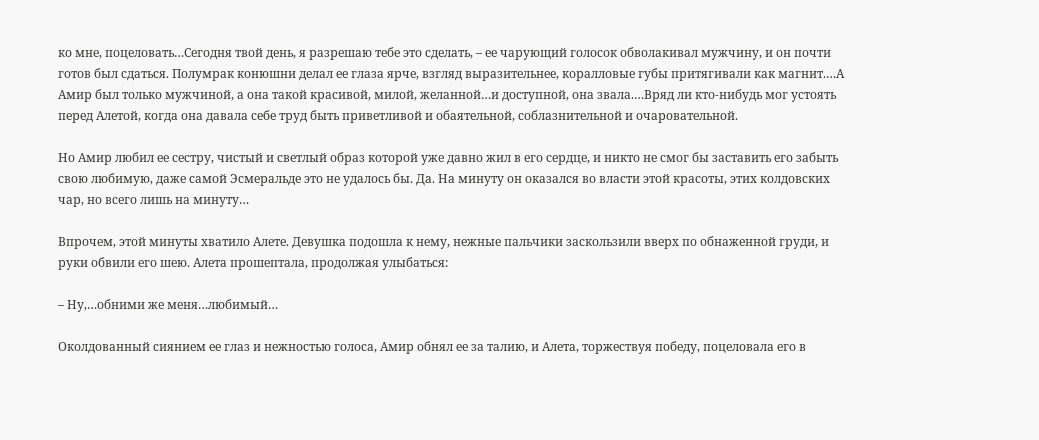ко мне, поцеловать…Сегодня твой день, я разрешаю тебе это сделать, – ее чарующий голосок обволакивал мужчину, и он почти готов был сдаться. Полумрак конюшни делал ее глаза ярче, взгляд выразительнее, коралловые губы притягивали как магнит.…А Амир был только мужчиной, а она такой красивой, милой, желанной…и доступной, она звала.…Вряд ли кто-нибудь мог устоять перед Алетой, когда она давала себе труд быть приветливой и обаятельной, соблазнительной и очаровательной.

Но Амир любил ее сестру, чистый и светлый образ которой уже давно жил в его сердце, и никто не смог бы заставить его забыть свою любимую, даже самой Эсмеральде это не удалось бы. Да. На минуту он оказался во власти этой красоты, этих колдовских чар, но всего лишь на минуту…

Впрочем, этой минуты хватило Алете. Девушка подошла к нему, нежные пальчики заскользили вверх по обнаженной груди, и руки обвили его шею. Алета прошептала, продолжая улыбаться:

– Ну,…обними же меня…любимый…

Околдованный сиянием ее глаз и нежностью голоса, Амир обнял ее за талию, и Алета, торжествуя победу, поцеловала его в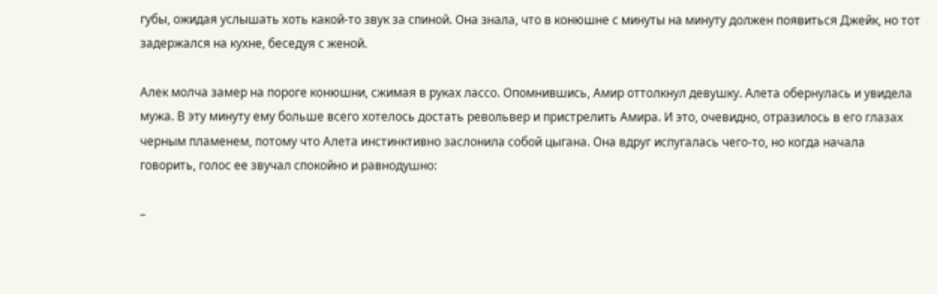губы, ожидая услышать хоть какой-то звук за спиной. Она знала, что в конюшне с минуты на минуту должен появиться Джейк, но тот задержался на кухне, беседуя с женой.

Алек молча замер на пороге конюшни, сжимая в руках лассо. Опомнившись, Амир оттолкнул девушку. Алета обернулась и увидела мужа. В эту минуту ему больше всего хотелось достать револьвер и пристрелить Амира. И это, очевидно, отразилось в его глазах черным пламенем, потому что Алета инстинктивно заслонила собой цыгана. Она вдруг испугалась чего-то, но когда начала говорить, голос ее звучал спокойно и равнодушно:

–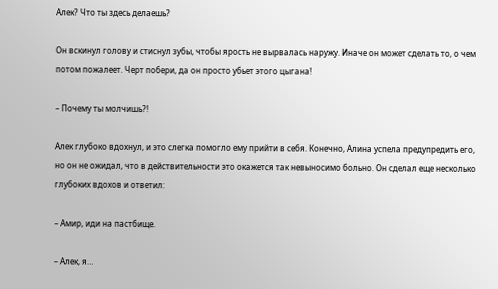Алек? Что ты здесь делаешь?

Он вскинул голову и стиснул зубы, чтобы ярость не вырвалась наружу. Иначе он может сделать то, о чем потом пожалеет. Черт побери, да он просто убьет этого цыгана!

– Почему ты молчишь?!

Алек глубоко вдохнул, и это слегка помогло ему прийти в себя. Конечно, Алина успела предупредить его, но он не ожидал, что в действительности это окажется так невыносимо больно. Он сделал еще несколько глубоких вдохов и ответил:

– Амир, иди на пастбище.

– Алек, я…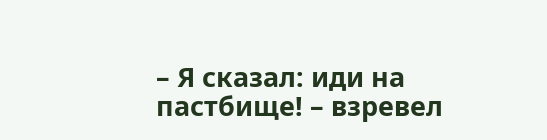– Я сказал: иди на пастбище! – взревел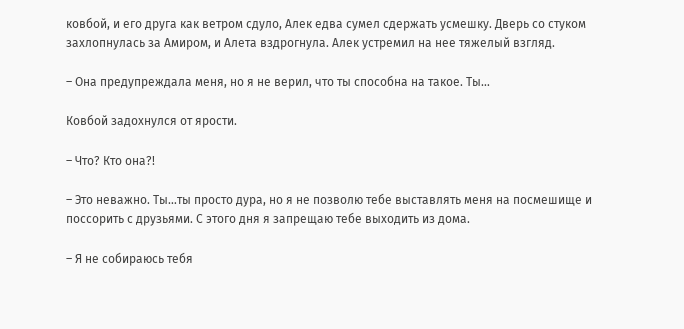ковбой, и его друга как ветром сдуло, Алек едва сумел сдержать усмешку. Дверь со стуком захлопнулась за Амиром, и Алета вздрогнула. Алек устремил на нее тяжелый взгляд.

– Она предупреждала меня, но я не верил, что ты способна на такое. Ты…

Ковбой задохнулся от ярости.

– Что? Кто она?!

– Это неважно. Ты…ты просто дура, но я не позволю тебе выставлять меня на посмешище и поссорить с друзьями. С этого дня я запрещаю тебе выходить из дома.

– Я не собираюсь тебя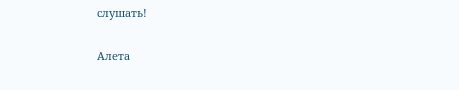слушать!

Алета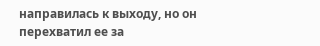направилась к выходу, но он перехватил ее за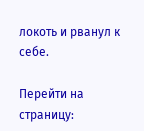локоть и рванул к себе.

Перейти на страницу: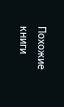Похожие книги